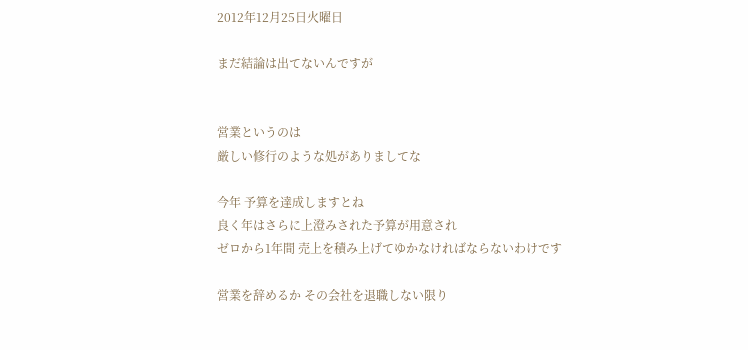2012年12月25日火曜日

まだ結論は出てないんですが


営業というのは
厳しい修行のような処がありましてな

今年 予算を達成しますとね
良く年はさらに上澄みされた予算が用意され
ゼロから1年間 売上を積み上げてゆかなければならないわけです

営業を辞めるか その会社を退職しない限り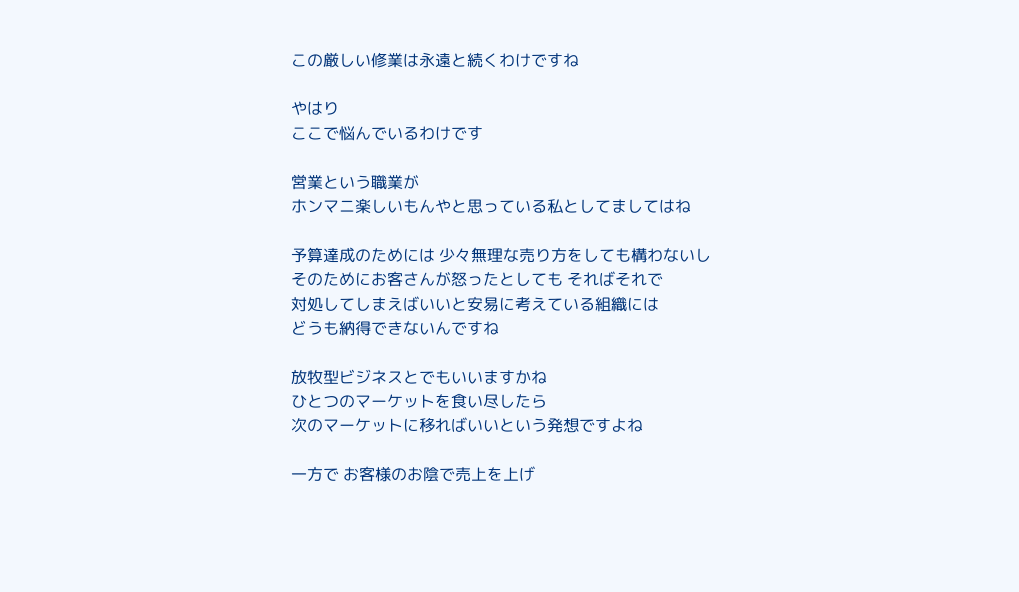この厳しい修業は永遠と続くわけですね

やはり
ここで悩んでいるわけです

営業という職業が
ホンマニ楽しいもんやと思っている私としてましてはね

予算達成のためには 少々無理な売り方をしても構わないし
そのためにお客さんが怒ったとしても そればそれで
対処してしまえばいいと安易に考えている組織には
どうも納得できないんですね

放牧型ビジネスとでもいいますかね
ひとつのマーケットを食い尽したら
次のマーケットに移ればいいという発想ですよね

一方で お客様のお陰で売上を上げ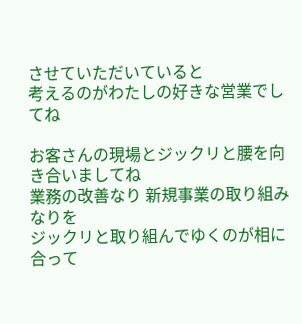させていただいていると
考えるのがわたしの好きな営業でしてね

お客さんの現場とジックリと腰を向き合いましてね
業務の改善なり 新規事業の取り組みなりを
ジックリと取り組んでゆくのが相に合って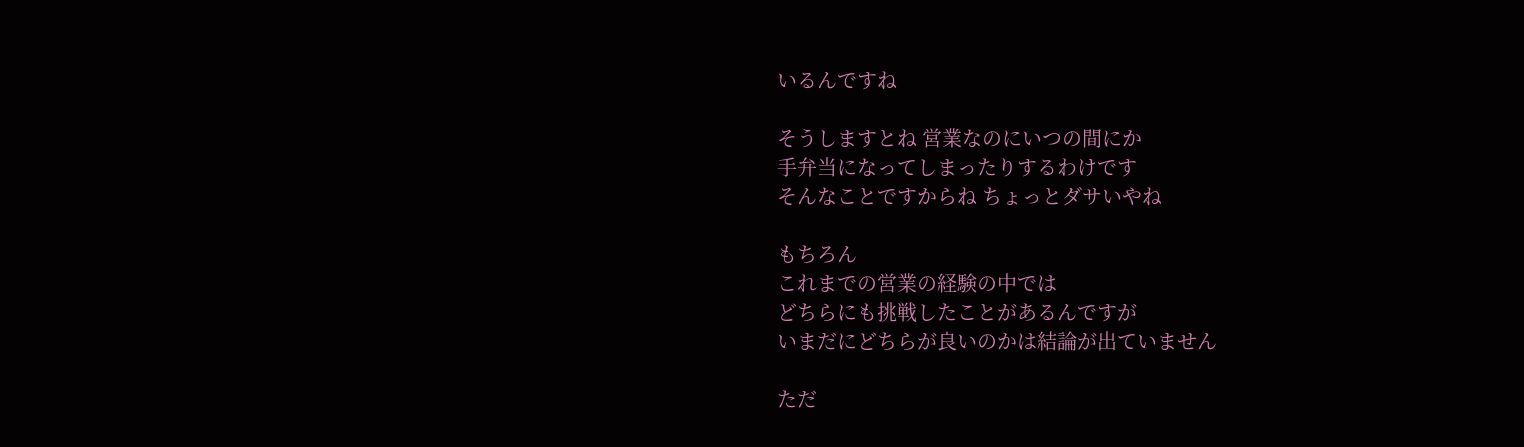いるんですね

そうしますとね 営業なのにいつの間にか
手弁当になってしまったりするわけです
そんなことですからね ちょっとダサいやね

もちろん
これまでの営業の経験の中では
どちらにも挑戦したことがあるんですが
いまだにどちらが良いのかは結論が出ていません

ただ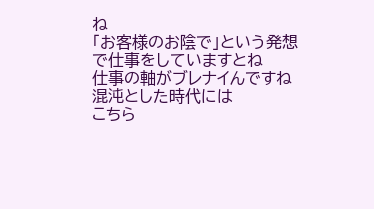ね
「お客様のお陰で」という発想で仕事をしていますとね
仕事の軸がブレナイんですね 混沌とした時代には
こちら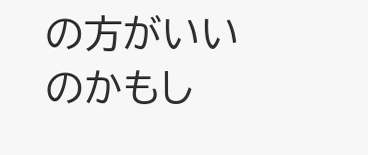の方がいいのかもし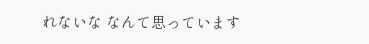れないな なんて思っています